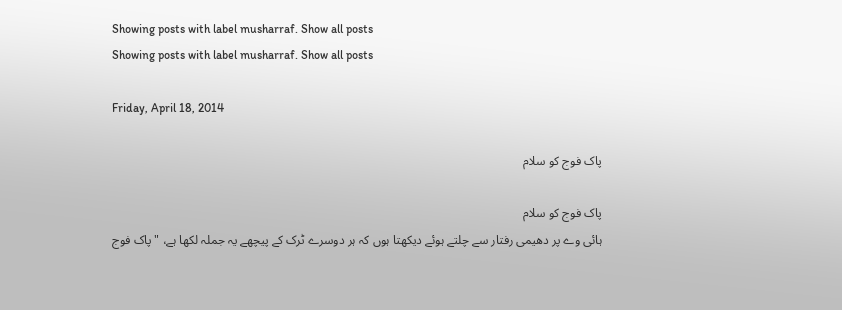Showing posts with label musharraf. Show all posts
Showing posts with label musharraf. Show all posts

Friday, April 18, 2014

پاک فوج کو سلام

پاک فوج کو سلام
ہائی وے پر دھیمی رفتار سے چلتے ہوئے دیکھتا ہوں کہ ہر دوسرے ٹرک کے پیچھے یہ جملہ لکھا ہے، "پاک فوج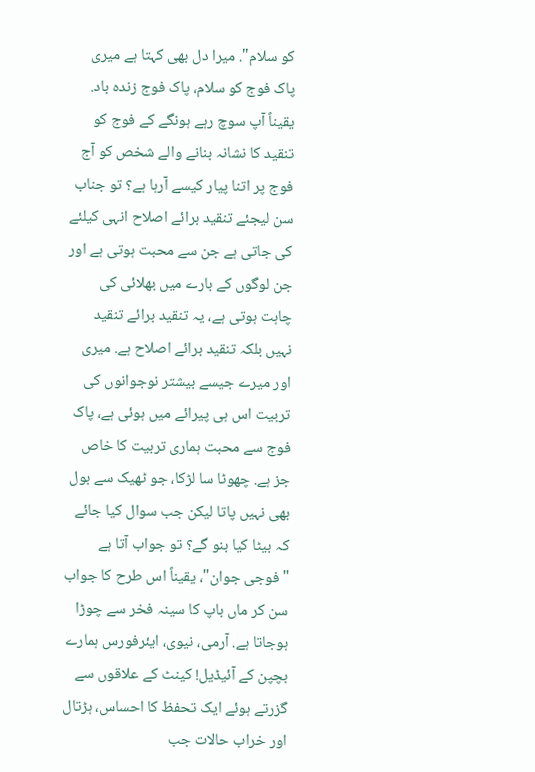کو سلام". میرا دل بھی کہتا ہے میری پاک فوج کو سلام، پاک فوج زندہ باد. یقیناً آپ سوچ رہے ہونگے کے فوج کو تنقید کا نشانہ بنانے والے شخص کو آج فوج پر اتنا پیار کیسے آرہا ہے؟ تو جناب سن لیجئے تنقید برائے اصلاح انہی کیلئے کی جاتی ہے جن سے محبت ہوتی ہے اور جن لوگوں کے بارے میں بھلائی کی چاہت ہوتی ہے، یہ تنقید برائے تنقید نہیں بلکہ تنقید برائے اصلاح ہے. میری اور میرے جیسے بیشتر نوجوانوں کی تربیت اس ہی پیرائے میں ہوئی ہے، پاک فوج سے محبت ہماری تربیت کا خاص جز ہے. چھوٹا سا لڑکا، جو ٹھیک سے بول بھی نہیں پاتا لیکن جب سوال کیا جائے کہ بیٹا کیا بنو گے؟ تو جواب آتا ہے "فوجی جوان"، یقیناً اس طرح کا جواب سن کر ماں باپ کا سینہ فخر سے چوڑا ہوجاتا ہے. آرمی، نیوی، ایئرفورس ہمارے بچپن کے آئیڈیل! کینٹ کے علاقوں سے گزرتے ہوئے ایک تحفظ کا احساس، ہڑتال اور خراب حالات جب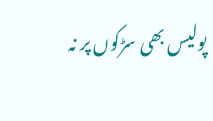پولیس بھی سڑکوں پر نہ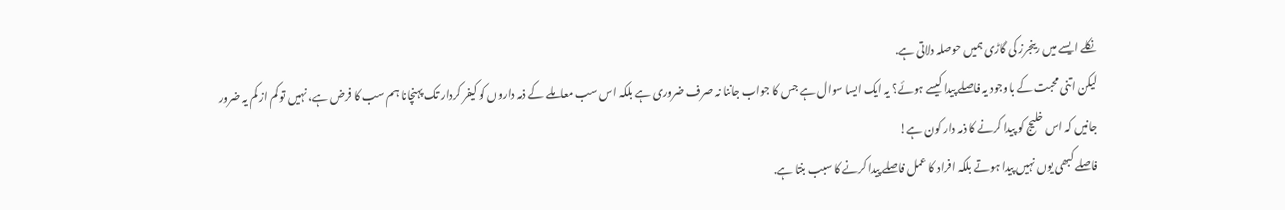نکلے ایسے میں رینجرز کی گاڑی ہمیں حوصلہ دلاتی ہے.
لیکن اتنی محبت کے باوجود یہ فاصلے پیدا کیسے ہوئے؟ یہ ایک ایسا سوال ہے جس کا جواب جاننا نہ صرف ضروری ہے بلکہ اس سب معاملے کے ذمہ داروں کو کیفر کردار تک پہنچانا ہم سب کا فرض ہے، نہیں تو کم از کم یہ ضرور جانیں کہ اس خلیج کو پیدا کرنے کا ذمہ دار کون ہے!
فاصلے کبھی یوں نہیں پیدا ہوتے بلکہ افراد کا عمل فاصلے پیدا کرنے کا سبب بنتا ہے.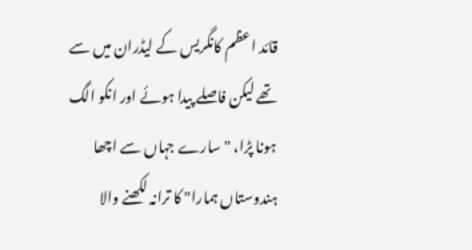قائد اعظم کانگریس کے لیڈران میں سے تھے لیکن فاصلے پیدا ہوئے اور انکو الگ ہونا پڑا، "سارے جہاں سے اچھا ہندوستاں ہمارا" کا ترانہ لکھنے والا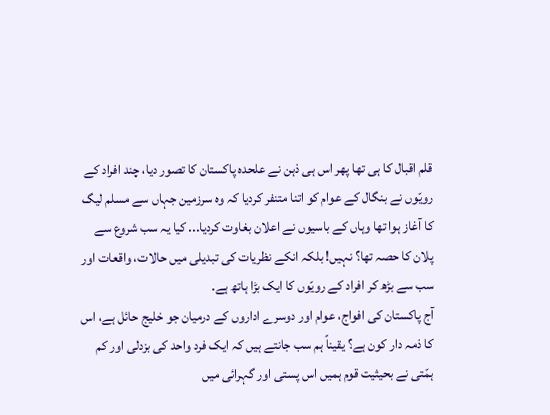قلم اقبال کا ہی تھا پھر اس ہی ذہن نے علحدہ پاکستان کا تصور دیا، چند افراد کے رویّوں نے بنگال کے عوام کو اتنا متنفر کردیا کہ وہ سرزمین جہاں سے مسلم لیگ کا آغاز ہوا تھا وہاں کے باسیوں نے اعلان بغاوت کردیا... کیا یہ سب شروع سے پلان کا حصہ تھا؟ نہیں! بلکہ انکے نظریات کی تبدیلی میں حالات، واقعات اور سب سے بڑھ کر افراد کے رویّوں کا ایک بڑا ہاتھ ہے.
آج پاکستان کی افواج، عوام اور دوسرے اداروں کے درمیان جو خلیج حائل ہے، اس کا ذمہ دار کون ہے؟ یقیناً ہم سب جانتے ہیں کہ ایک فرد واحد کی بزدلی اور کم ہمّتی نے بحیثیت قوم ہمیں اس پستی اور گہرائی میں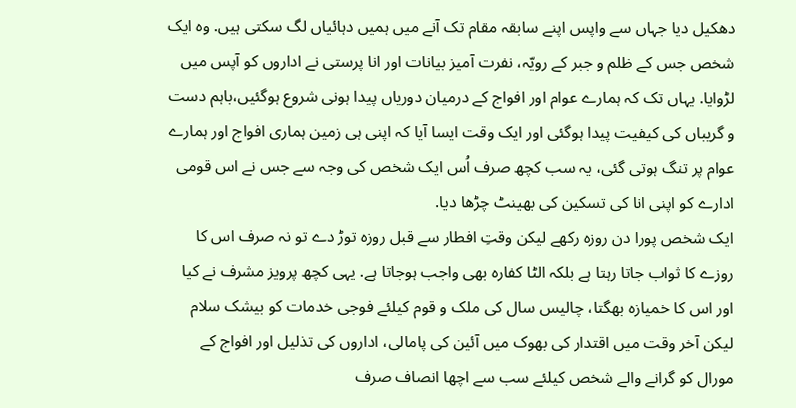دھکیل دیا جہاں سے واپس اپنے سابقہ مقام تک آنے میں ہمیں دہائیاں لگ سکتی ہیں. وہ ایک شخص جس کے ظلم و جبر کے رویّہ، نفرت آمیز بیانات اور انا پرستی نے اداروں کو آپس میں لڑوایا. یہاں تک کہ ہمارے عوام اور افواج کے درمیان دوریاں پیدا ہونی شروع ہوگئیں،باہم دست و گریباں کی کیفیت پیدا ہوگئی اور ایک وقت ایسا آیا کہ اپنی ہی زمین ہماری افواج اور ہمارے عوام پر تنگ ہوتی گئی، یہ سب کچھ صرف اُس ایک شخص کی وجہ سے جس نے اس قومی ادارے کو اپنی انا کی تسکین کی بھینٹ چڑھا دیا.
ایک شخص پورا دن روزہ رکھے لیکن وقتِ افطار سے قبل روزہ توڑ دے تو نہ صرف اس کا روزے کا ثواب جاتا رہتا ہے بلکہ الٹا کفارہ بھی واجب ہوجاتا ہے. یہی کچھ پرویز مشرف نے کیا اور اس کا خمیازہ بھگتا، چالیس سال کی ملک و قوم کیلئے فوجی خدمات کو بیشک سلام لیکن آخر وقت میں اقتدار کی بھوک میں آئین کی پامالی، اداروں کی تذلیل اور افواج کے مورال کو گرانے والے شخص کیلئے سب سے اچھا انصاف صرف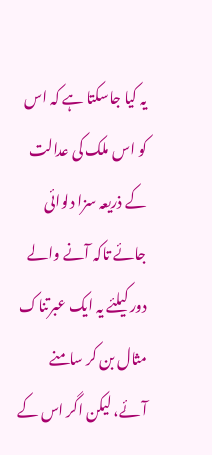یہ کیا جاسکتا ہے کہ اس کو اس ملک کی عدالت کے ذریعہ سزا دلوائی جائے تاکہ آنے والے دور کیلئے یہ ایک عبرتناک مثال بن کر سامنے آئے، لیکن اگر اس کے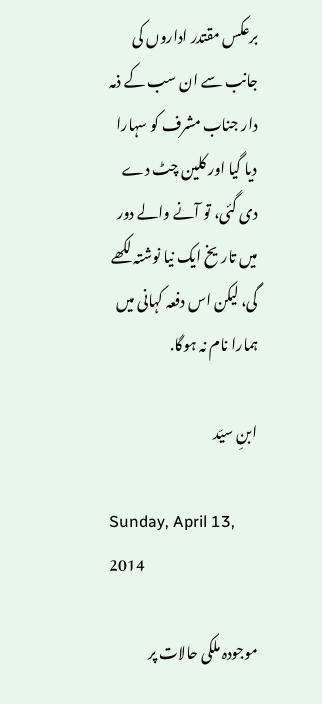برعکس مقتدر اداروں کی جانب سے ان سب کے ذمہ دار جناب مشرف کو سہارا دیا گیا اور کلین چٹ دے دی گئی، تو آنے والے دور میں تاریخ ایک نیا نوشتہ لکھے گی، لیکن اس دفعہ کہانی میں ہمارا نام نہ ہوگا.

ابنِ سیّد

Sunday, April 13, 2014

موجودہ ملکی حالات پر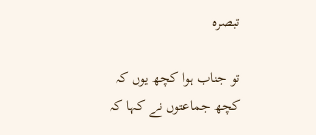تبصرہ

تو جناب ہوا کچھ یوں کہ کچھ جماعتوں نے کہا کہ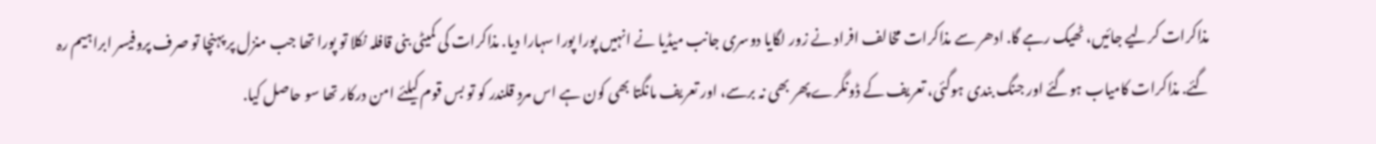مذاکرات کرلیے جائیں، ٹھیک رہے گا. ادھر سے مذاکرات مخالف افراد نے زور لگایا دوسری جانب میڈیا نے انہیں پورا پورا سہارا دیا. مذاکرات کی کمیٹی بنی قافلہ نکلا تو پورا تھا جب منزل پر پہنچا تو صرف پروفیسر ابراہیم رہ گئے. مذاکرات کامیاب ہوگئے اور جنگ بندی ہوگئی، تعریف کے ڈونگرے پھر بھی نہ برسے، اور تعریف مانگتا بھی کون ہے اس مردِ قلندر کو تو بس قوم کیلئے امن درکار تھا سو حاصل کیا.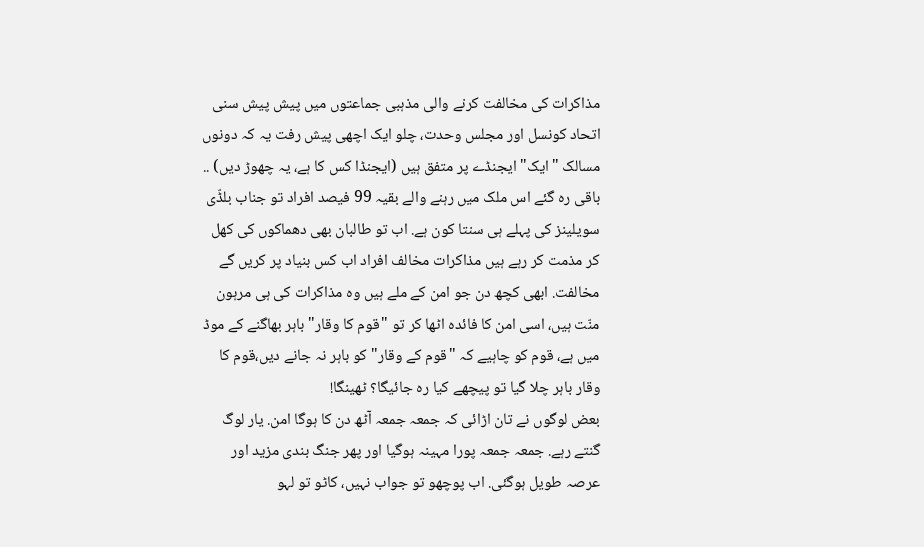مذاکرات کی مخالفت کرنے والی مذہبی جماعتوں میں پیش پیش سنی اتحاد کونسل اور مجلس وحدت، چلو ایک اچھی پیش رفت یہ کہ دونوں مسالک "ایک" ایجنڈے پر متفق ہیں (ایجنڈا کس کا ہے، یہ چھوڑ دیں) .. باقی رہ گئے اس ملک میں رہنے والے بقیہ 99 فیصد افراد تو جناب بلڈّی سویلینز کی پہلے ہی سنتا کون ہے. اب تو طالبان بھی دھماکوں کی کھل کر مذمت کر رہے ہیں مذاکرات مخالف افراد اب کس بنیاد پر کریں گے مخالفت. ابھی کچھ دن جو امن کے ملے ہیں وہ مذاکرات کی ہی مرہون منّت ہیں، اسی امن کا فائدہ اٹھا کر تو "قوم کا وقار" باہر بھاگنے کے موڈ میں ہے، قوم کو چاہیے کہ "قوم کے وقار" کو باہر نہ جانے دیں،قوم کا وقار باہر چلا گیا تو پیچھے کیا رہ جائیگا؟ ٹھینگا!
بعض لوگوں نے تان اڑائی کہ جمعہ جمعہ آٹھ دن کا ہوگا امن. یار لوگ گنتے رہے. جمعہ جمعہ پورا مہینہ ہوگیا اور پھر جنگ بندی مزید اور عرصہ طویل ہوگئی. اب پوچھو تو جواب نہیں، کاٹو تو لہو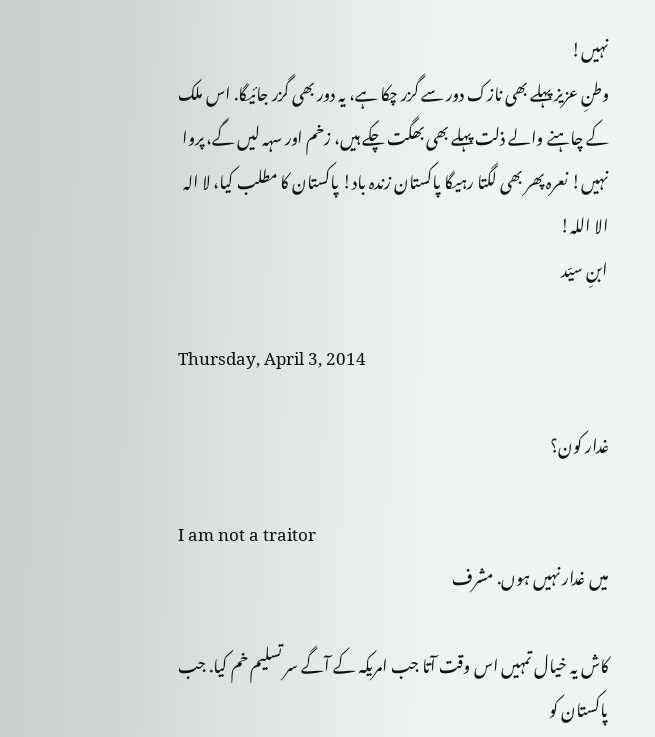نہیں!
وطنِ عزیز پہلے بھی نازک دور سے گزر چکا ہے، یہ دور بھی گزر جائیگا. اس ملک کے چاہنے والے ذلت پہلے بھی بھگت چکے ہیں، زخم اور سہہ لیں گے، پروا نہیں! نعرہ پھر بھی لگتا رہیگا پاکستان زندہ باد! پاکستان کا مطلب کیا، لا الہ الا اللہ!
ابنِ سیّد

Thursday, April 3, 2014

غدار کون؟

I am not a traitor
میں غدار نہیں ہوں. مشرف

کاش یہ خیال تمہیں اس وقت آتا جب امریکہ کے آگے سر تسلیم خم کیا. جب پاکستان کو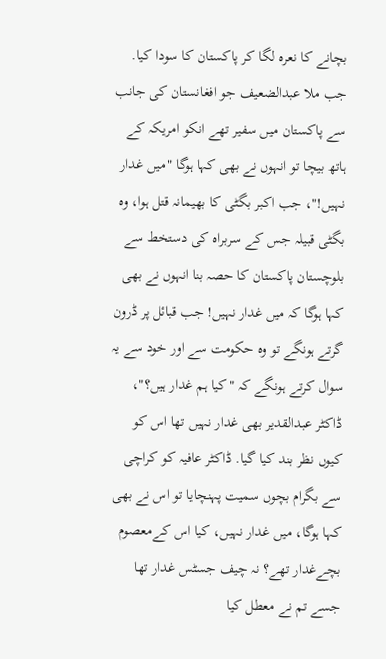بچانے کا نعرہ لگا کر پاکستان کا سودا کیا. جب ملا عبدالضعیف جو افغانستان کی جانب سے پاکستان میں سفیر تھے انکو امریکہ کے ہاتھ بیچا تو انہوں نے بھی کہا ہوگا "میں غدار نہیں!"، جب اکبر بگٹی کا بھیمانہ قتل ہوا، وہ بگٹی قبیلہ جس کے سربراہ کی دستخط سے بلوچستان پاکستان کا حصہ بنا انہوں نے بھی کہا ہوگا کہ میں غدار نہیں! جب قبائل پر ڈرون گرتے ہونگے تو وہ حکومت سے اور خود سے یہ سوال کرتے ہونگے کہ "کیا ہم غدار ہیں؟"، ڈاکٹر عبدالقدیر بھی غدار نہیں تھا اس کو کیوں نظر بند کیا گیا. ڈاکٹر عافیہ کو کراچی سے بگرام بچوں سمیت پہنچایا تو اس نے بھی کہا ہوگا، میں غدار نہیں، کیا اس کےمعصوم بچےغدار تھے؟ نہ چیف جسٹس غدار تھا جسے تم نے معطل کیا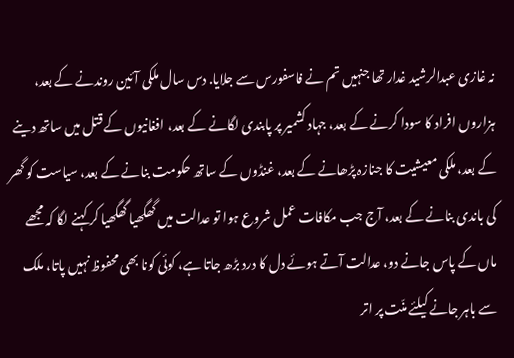نہ غازی عبدالرشید غدار تھا جنہیں تم نے فاسفورس سے جلایا. دس سال ملکی آئین روندنے کے بعد، ہزاروں افراد کا سودا کرنے کے بعد، جہاد کشمیر پر پابندی لگانے کے بعد، افغانیوں کے قتل میں ساتھ دینے کے بعد، ملکی معیشیت کا جنازہ پڑھانے کے بعد، غنڈوں کے ساتھ حکومت بنانے کے بعد، سیاست کو گھر کی باندی بنانے کے بعد، آج جب مکافات عمل شروع ہوا تو عدالت میں گھگھیا گھگھیا کر کہنے لگا کہ مجھے ماں کے پاس جانے دو، عدالت آتے ہوئے دل کا درد بڑھ جاتا ہے، کوئی کونا بھی محفوظ نہیں پاتا، ملک سے باہر جانے کیلئے منّت پر اتر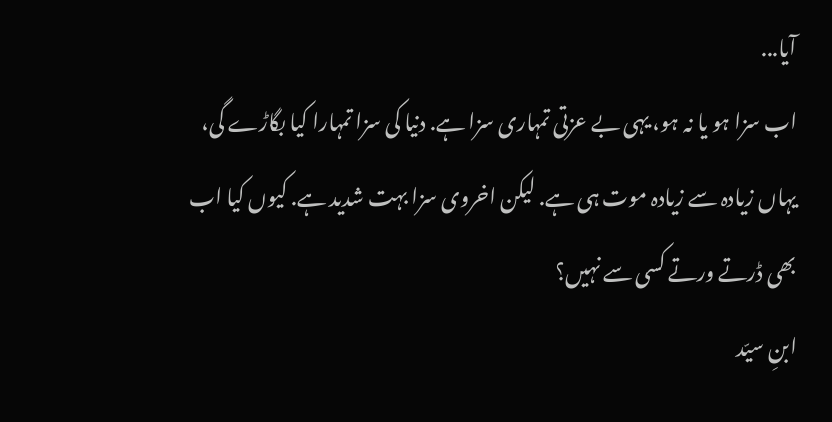آیا...
اب سزا ہو یا نہ ہو، یہی بے عزتی تمہاری سزا ہے. دنیا کی سزا تمہارا کیا بگاڑے گی، یہاں زیادہ سے زیادہ موت ہی ہے. لیکن اخروی سزا بہت شدید ہے. کیوں کیا اب بھی ڈرتے ورتے کسی سے نہیں؟
ابنِ سیّد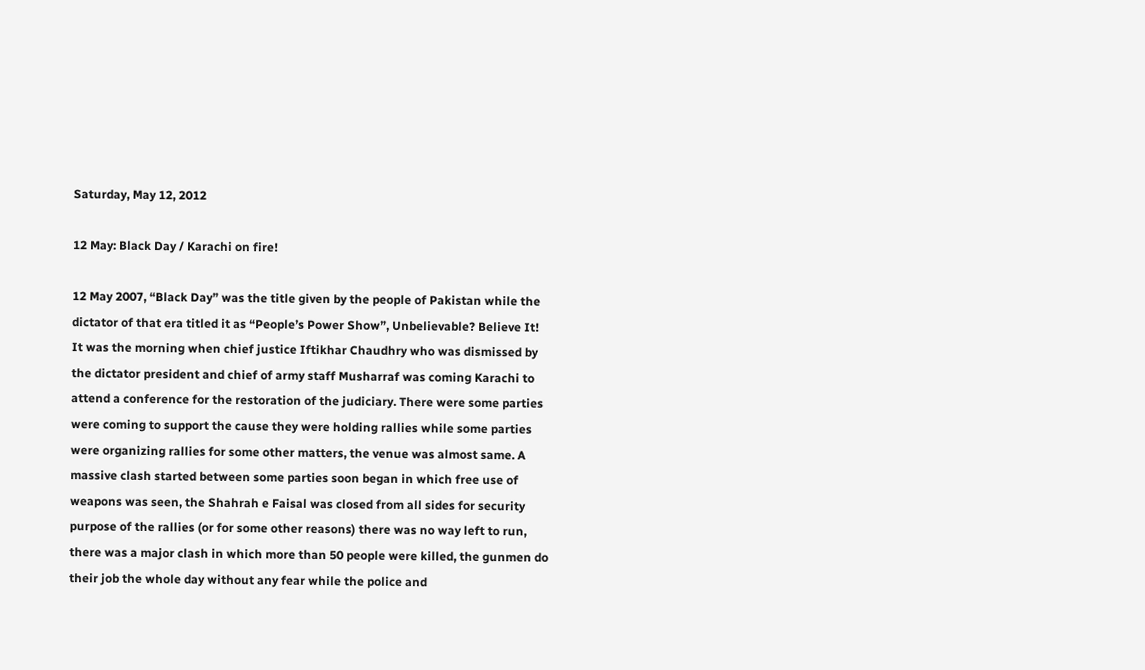Saturday, May 12, 2012

12 May: Black Day / Karachi on fire!

12 May 2007, “Black Day” was the title given by the people of Pakistan while the dictator of that era titled it as “People’s Power Show”, Unbelievable? Believe It!
It was the morning when chief justice Iftikhar Chaudhry who was dismissed by the dictator president and chief of army staff Musharraf was coming Karachi to attend a conference for the restoration of the judiciary. There were some parties were coming to support the cause they were holding rallies while some parties were organizing rallies for some other matters, the venue was almost same. A massive clash started between some parties soon began in which free use of weapons was seen, the Shahrah e Faisal was closed from all sides for security purpose of the rallies (or for some other reasons) there was no way left to run, there was a major clash in which more than 50 people were killed, the gunmen do their job the whole day without any fear while the police and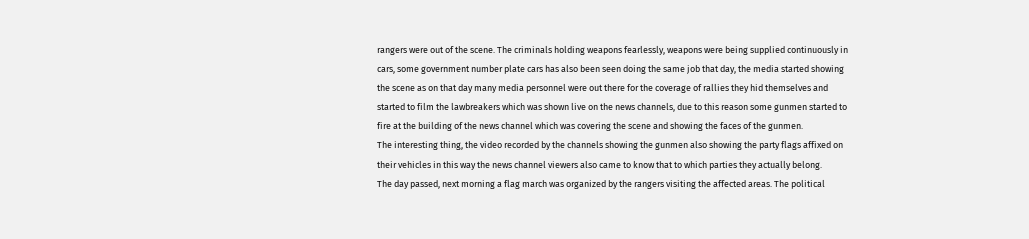rangers were out of the scene. The criminals holding weapons fearlessly, weapons were being supplied continuously in cars, some government number plate cars has also been seen doing the same job that day, the media started showing the scene as on that day many media personnel were out there for the coverage of rallies they hid themselves and started to film the lawbreakers which was shown live on the news channels, due to this reason some gunmen started to fire at the building of the news channel which was covering the scene and showing the faces of the gunmen.
The interesting thing, the video recorded by the channels showing the gunmen also showing the party flags affixed on their vehicles in this way the news channel viewers also came to know that to which parties they actually belong.
The day passed, next morning a flag march was organized by the rangers visiting the affected areas. The political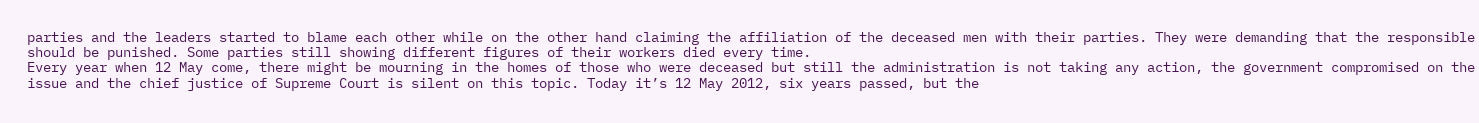parties and the leaders started to blame each other while on the other hand claiming the affiliation of the deceased men with their parties. They were demanding that the responsible should be punished. Some parties still showing different figures of their workers died every time.
Every year when 12 May come, there might be mourning in the homes of those who were deceased but still the administration is not taking any action, the government compromised on the issue and the chief justice of Supreme Court is silent on this topic. Today it’s 12 May 2012, six years passed, but the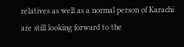relatives as well as a normal person of Karachi are still looking forward to the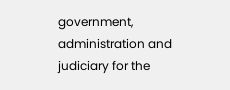government, administration and judiciary for the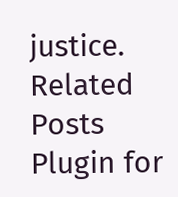justice.
Related Posts Plugin for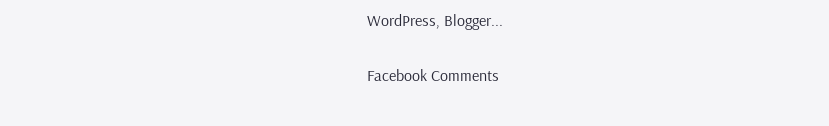WordPress, Blogger...

Facebook Comments